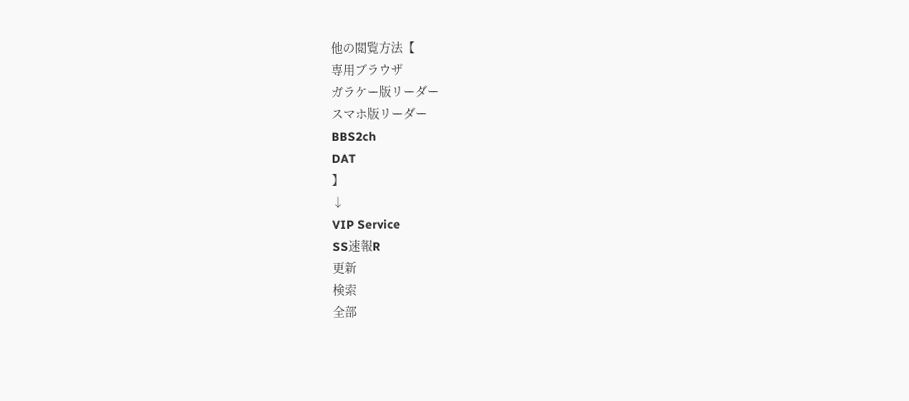他の閲覧方法【
専用ブラウザ
ガラケー版リーダー
スマホ版リーダー
BBS2ch
DAT
】
↓
VIP Service
SS速報R
更新
検索
全部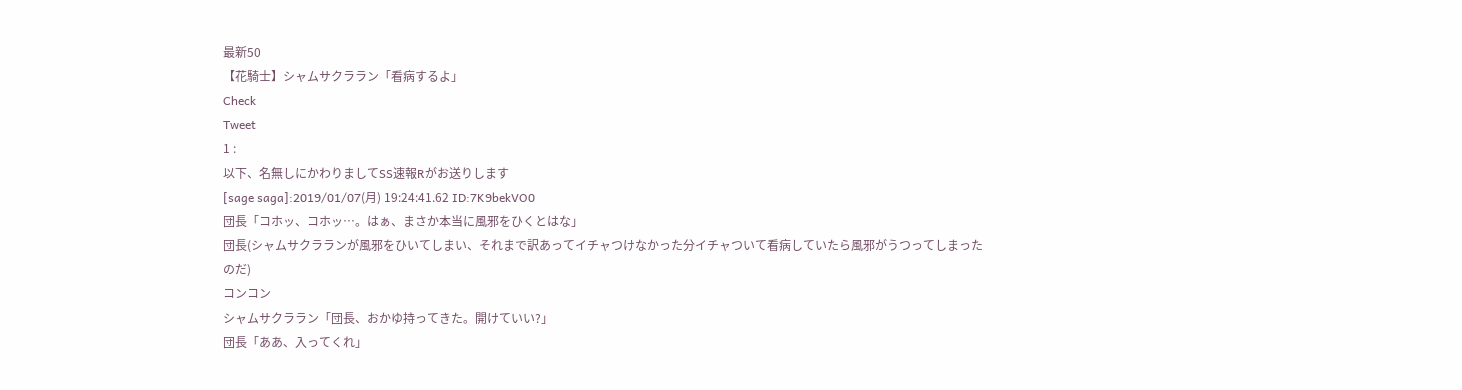最新50
【花騎士】シャムサクララン「看病するよ」
Check
Tweet
1 :
以下、名無しにかわりましてSS速報Rがお送りします
[sage saga]:2019/01/07(月) 19:24:41.62 ID:7K9bekVO0
団長「コホッ、コホッ…。はぁ、まさか本当に風邪をひくとはな」
団長(シャムサクラランが風邪をひいてしまい、それまで訳あってイチャつけなかった分イチャついて看病していたら風邪がうつってしまったのだ)
コンコン
シャムサクララン「団長、おかゆ持ってきた。開けていい?」
団長「ああ、入ってくれ」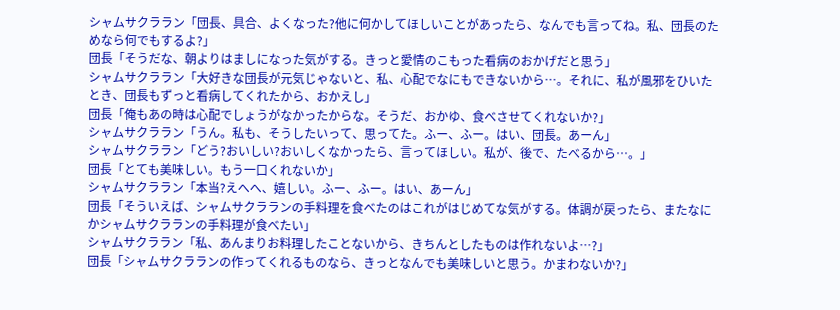シャムサクララン「団長、具合、よくなった?他に何かしてほしいことがあったら、なんでも言ってね。私、団長のためなら何でもするよ?」
団長「そうだな、朝よりはましになった気がする。きっと愛情のこもった看病のおかげだと思う」
シャムサクララン「大好きな団長が元気じゃないと、私、心配でなにもできないから…。それに、私が風邪をひいたとき、団長もずっと看病してくれたから、おかえし」
団長「俺もあの時は心配でしょうがなかったからな。そうだ、おかゆ、食べさせてくれないか?」
シャムサクララン「うん。私も、そうしたいって、思ってた。ふー、ふー。はい、団長。あーん」
シャムサクララン「どう?おいしい?おいしくなかったら、言ってほしい。私が、後で、たべるから…。」
団長「とても美味しい。もう一口くれないか」
シャムサクララン「本当?えへへ、嬉しい。ふー、ふー。はい、あーん」
団長「そういえば、シャムサクラランの手料理を食べたのはこれがはじめてな気がする。体調が戻ったら、またなにかシャムサクラランの手料理が食べたい」
シャムサクララン「私、あんまりお料理したことないから、きちんとしたものは作れないよ…?」
団長「シャムサクラランの作ってくれるものなら、きっとなんでも美味しいと思う。かまわないか?」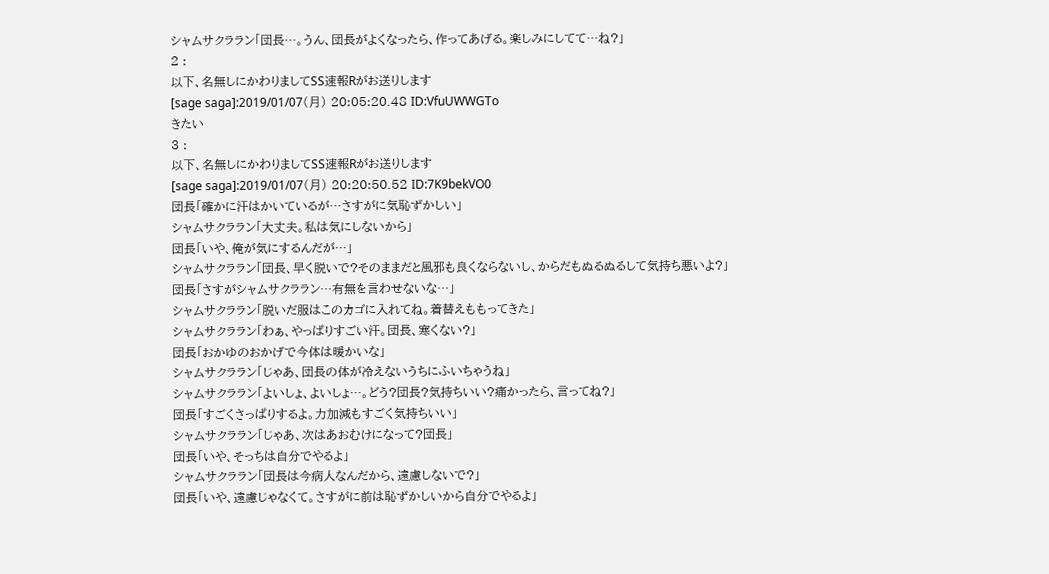シャムサクララン「団長…。うん、団長がよくなったら、作ってあげる。楽しみにしてて…ね?」
2 :
以下、名無しにかわりましてSS速報Rがお送りします
[sage saga]:2019/01/07(月) 20:05:20.48 ID:VfuUWWGTo
きたい
3 :
以下、名無しにかわりましてSS速報Rがお送りします
[sage saga]:2019/01/07(月) 20:20:50.52 ID:7K9bekVO0
団長「確かに汗はかいているが…さすがに気恥ずかしい」
シャムサクララン「大丈夫。私は気にしないから」
団長「いや、俺が気にするんだが…」
シャムサクララン「団長、早く脱いで?そのままだと風邪も良くならないし、からだもぬるぬるして気持ち悪いよ?」
団長「さすがシャムサクララン…有無を言わせないな…」
シャムサクララン「脱いだ服はこのカゴに入れてね。着替えももってきた」
シャムサクララン「わぁ、やっぱりすごい汗。団長、寒くない?」
団長「おかゆのおかげで今体は暖かいな」
シャムサクララン「じゃあ、団長の体が冷えないうちにふいちゃうね」
シャムサクララン「よいしょ、よいしょ…。どう?団長?気持ちいい?痛かったら、言ってね?」
団長「すごくさっぱりするよ。力加減もすごく気持ちいい」
シャムサクララン「じゃあ、次はあおむけになって?団長」
団長「いや、そっちは自分でやるよ」
シャムサクララン「団長は今病人なんだから、遠慮しないで?」
団長「いや、遠慮じゃなくて。さすがに前は恥ずかしいから自分でやるよ」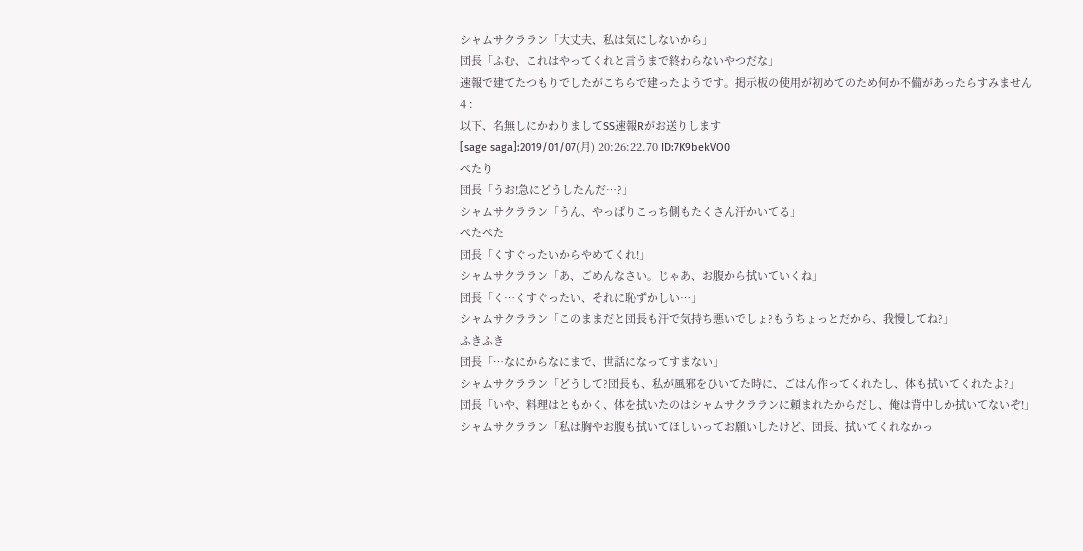シャムサクララン「大丈夫、私は気にしないから」
団長「ふむ、これはやってくれと言うまで終わらないやつだな」
速報で建てたつもりでしたがこちらで建ったようです。掲示板の使用が初めてのため何か不備があったらすみません
4 :
以下、名無しにかわりましてSS速報Rがお送りします
[sage saga]:2019/01/07(月) 20:26:22.70 ID:7K9bekVO0
ぺたり
団長「うお!急にどうしたんだ…?」
シャムサクララン「うん、やっぱりこっち側もたくさん汗かいてる」
ぺたぺた
団長「くすぐったいからやめてくれ!」
シャムサクララン「あ、ごめんなさい。じゃあ、お腹から拭いていくね」
団長「く…くすぐったい、それに恥ずかしい…」
シャムサクララン「このままだと団長も汗で気持ち悪いでしょ?もうちょっとだから、我慢してね?」
ふきふき
団長「…なにからなにまで、世話になってすまない」
シャムサクララン「どうして?団長も、私が風邪をひいてた時に、ごはん作ってくれたし、体も拭いてくれたよ?」
団長「いや、料理はともかく、体を拭いたのはシャムサクラランに頼まれたからだし、俺は背中しか拭いてないぞ!」
シャムサクララン「私は胸やお腹も拭いてほしいってお願いしたけど、団長、拭いてくれなかっ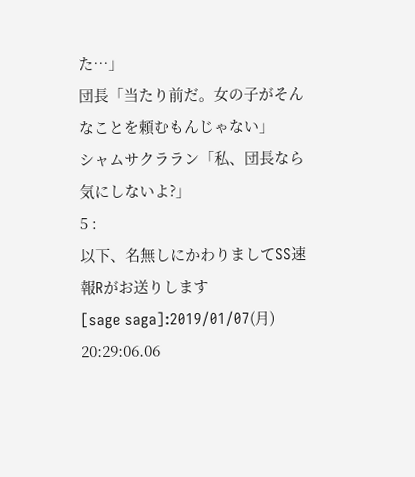た…」
団長「当たり前だ。女の子がそんなことを頼むもんじゃない」
シャムサクララン「私、団長なら気にしないよ?」
5 :
以下、名無しにかわりましてSS速報Rがお送りします
[sage saga]:2019/01/07(月) 20:29:06.06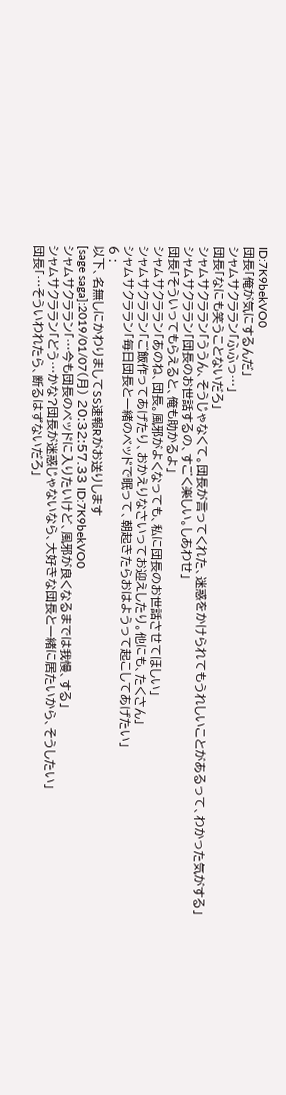ID:7K9bekVO0
団長「俺が気にするんだ」
シャムサクララン「ふふっ…」
団長「なにも笑うことないだろ」
シャムサクララン「ううん、そうじゃなくて。団長が言ってくれた、迷惑をかけられてもうれしいことがあるって、わかった気がする」
シャムサクララン「団長のお世話するの、すごく楽しい。しあわせ」
団長「そういってもらえると、俺も助かるよ」
シャムサクララン「あのね、団長。風邪がよくなっても、私に団長のお世話させてほしい」
シャムサクララン「ご飯作ってあげたり、おかえりなさいってお迎えしたり。他にも、たくさん」
シャムサクララン「毎日団長と一緒のベッドで眠って、朝起きたらおはようって起こしてあげたい」
6 :
以下、名無しにかわりましてSS速報Rがお送りします
[sage saga]:2019/01/07(月) 20:32:57.33 ID:7K9bekVO0
シャムサクララン「…今も団長のベッドに入りたいけど、風邪が良くなるまでは我慢、する」
シャムサクララン「どう…かな?団長が迷惑じゃないなら、大好きな団長と一緒に居たいから、そうしたい」
団長「…そういわれたら、断るはずないだろ」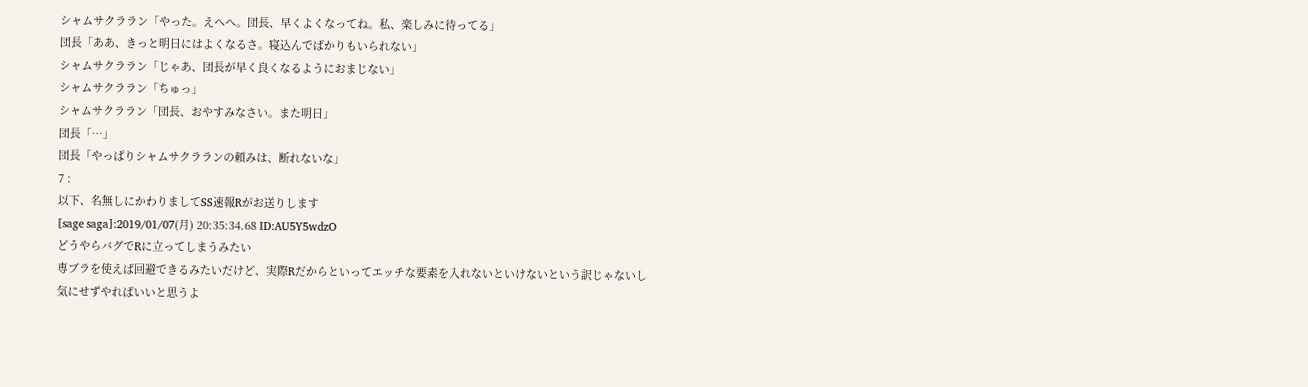シャムサクララン「やった。えへへ。団長、早くよくなってね。私、楽しみに待ってる」
団長「ああ、きっと明日にはよくなるさ。寝込んでばかりもいられない」
シャムサクララン「じゃあ、団長が早く良くなるようにおまじない」
シャムサクララン「ちゅっ」
シャムサクララン「団長、おやすみなさい。また明日」
団長「…」
団長「やっぱりシャムサクラランの頼みは、断れないな」
7 :
以下、名無しにかわりましてSS速報Rがお送りします
[sage saga]:2019/01/07(月) 20:35:34.68 ID:AU5Y5wdzO
どうやらバグでRに立ってしまうみたい
専ブラを使えば回避できるみたいだけど、実際Rだからといってエッチな要素を入れないといけないという訳じゃないし
気にせずやればいいと思うよ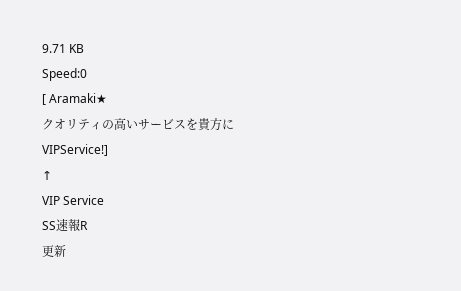9.71 KB
Speed:0
[ Aramaki★
クオリティの高いサービスを貴方に
VIPService!]
↑
VIP Service
SS速報R
更新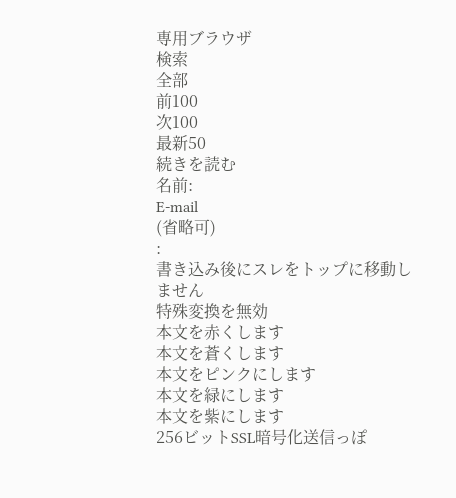専用ブラウザ
検索
全部
前100
次100
最新50
続きを読む
名前:
E-mail
(省略可)
:
書き込み後にスレをトップに移動しません
特殊変換を無効
本文を赤くします
本文を蒼くします
本文をピンクにします
本文を緑にします
本文を紫にします
256ビットSSL暗号化送信っぽ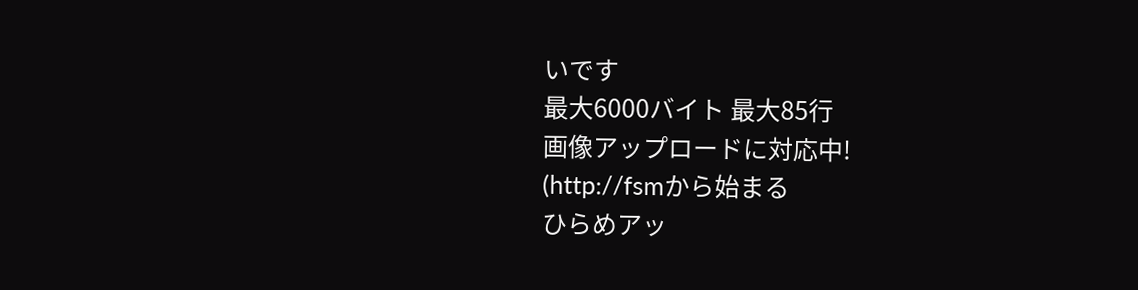いです
最大6000バイト 最大85行
画像アップロードに対応中!
(http://fsmから始まる
ひらめアッ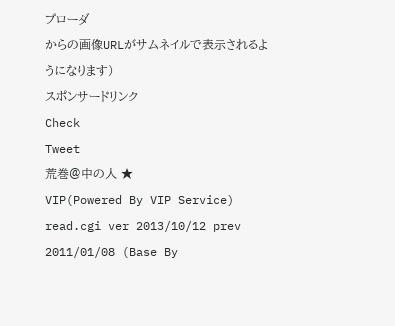プローダ
からの画像URLがサムネイルで表示されるようになります)
スポンサードリンク
Check
Tweet
荒巻@中の人 ★
VIP(Powered By VIP Service)
read.cgi ver 2013/10/12 prev 2011/01/08 (Base By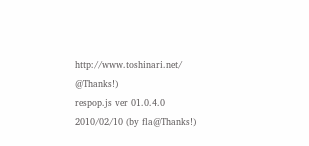http://www.toshinari.net/
@Thanks!)
respop.js ver 01.0.4.0 2010/02/10 (by fla@Thanks!)